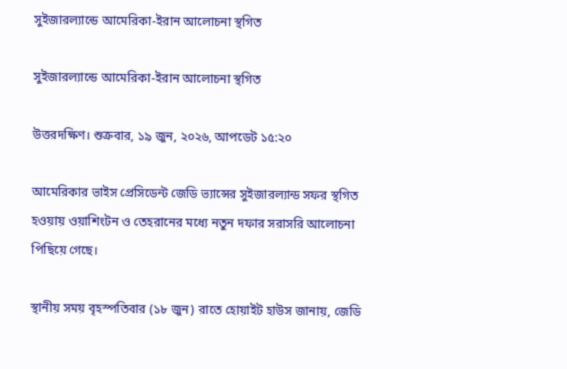সুইজারল্যান্ডে আমেরিকা-ইরান আলোচনা স্থগিত

সুইজারল্যান্ডে আমেরিকা-ইরান আলোচনা স্থগিত

উত্তরদক্ষিণ। শুক্রবার, ১৯ জুন, ২০২৬, আপডেট ১৫:২০

আমেরিকার ভাইস প্রেসিডেন্ট জেডি ভ্যান্সের সুইজারল্যান্ড সফর স্থগিত হওয়ায় ওয়াশিংটন ও তেহরানের মধ্যে নতুন দফার সরাসরি আলোচনা পিছিয়ে গেছে।

স্থানীয় সময় বৃহস্পতিবার (১৮ জুন) রাতে হোয়াইট হাউস জানায়, জেডি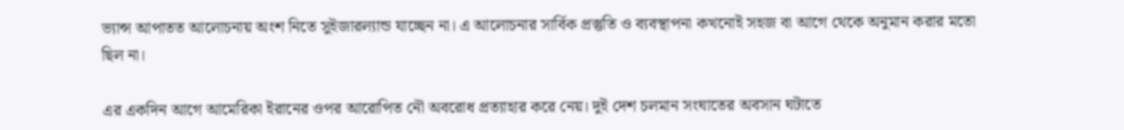ভ্যান্স আপাতত আলোচনায় অংশ নিতে সুইজারল্যান্ড যাচ্ছেন না। এ আলোচনার সার্বিক প্রস্তুতি ও ব্যবস্থাপনা কখনোই সহজ বা আগে থেকে অনুমান করার মতো ছিল না।

এর একদিন আগে আমেরিকা ইরানের ওপর আরোপিত নৌ অবরোধ প্রত্যাহার করে নেয়। দুই দেশ চলমান সংঘাতের অবসান ঘটাতে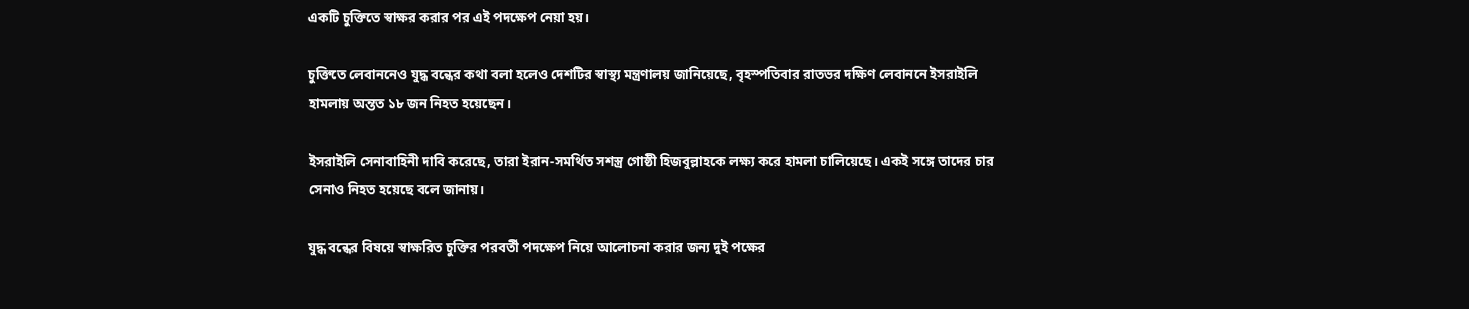একটি চুক্তিতে স্বাক্ষর করার পর এই পদক্ষেপ নেয়া হয়।

চুক্তিতে লেবাননেও যুদ্ধ বন্ধের কথা বলা হলেও দেশটির স্বাস্থ্য মন্ত্রণালয় জানিয়েছে, বৃহস্পতিবার রাতভর দক্ষিণ লেবাননে ইসরাইলি হামলায় অন্তত ১৮ জন নিহত হয়েছেন।

ইসরাইলি সেনাবাহিনী দাবি করেছে, তারা ইরান-সমর্থিত সশস্ত্র গোষ্ঠী হিজবুল্লাহকে লক্ষ্য করে হামলা চালিয়েছে। একই সঙ্গে তাদের চার সেনাও নিহত হয়েছে বলে জানায়।

যুদ্ধ বন্ধের বিষয়ে স্বাক্ষরিত চুক্তির পরবর্তী পদক্ষেপ নিয়ে আলোচনা করার জন্য দুই পক্ষের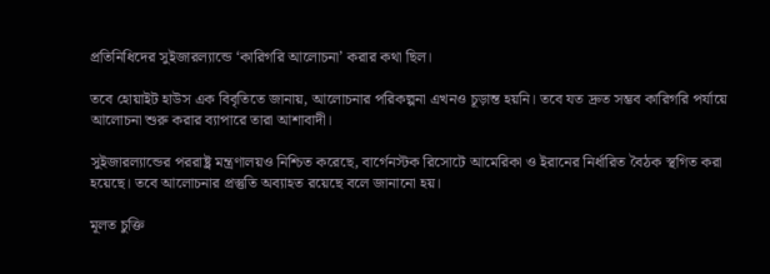প্রতিনিধিদের সুইজারল্যান্ডে ‘কারিগরি আলোচনা’ করার কথা ছিল।

তবে হোয়াইট হাউস এক বিবৃতিতে জানায়, আলোচনার পরিকল্পনা এখনও চূড়ান্ত হয়নি। তবে যত দ্রুত সম্ভব কারিগরি পর্যায়ে আলোচনা শুরু করার ব্যাপারে তারা আশাবাদী।

সুইজারল্যান্ডের পররাষ্ট্র মন্ত্রণালয়ও নিশ্চিত করেছে, বার্গেনস্টক রিসোটে আমেরিকা ও ইরানের নির্ধারিত বৈঠক স্থগিত করা হয়েছে। তবে আলোচনার প্রস্তুতি অব্যাহত রয়েছে বলে জানানো হয়।

মূলত চুক্তি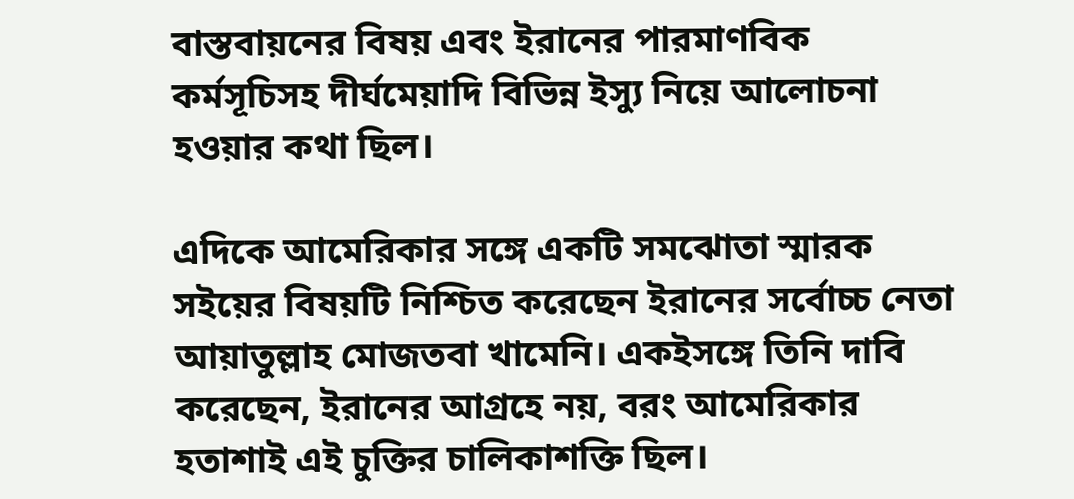বাস্তবায়নের বিষয় এবং ইরানের পারমাণবিক কর্মসূচিসহ দীর্ঘমেয়াদি বিভিন্ন ইস্যু নিয়ে আলোচনা হওয়ার কথা ছিল।

এদিকে আমেরিকার সঙ্গে একটি সমঝোতা স্মারক সইয়ের বিষয়টি নিশ্চিত করেছেন ইরানের সর্বোচ্চ নেতা আয়াতুল্লাহ মোজতবা খামেনি। একইসঙ্গে তিনি দাবি করেছেন, ইরানের আগ্রহে নয়, বরং আমেরিকার হতাশাই এই চুক্তির চালিকাশক্তি ছিল।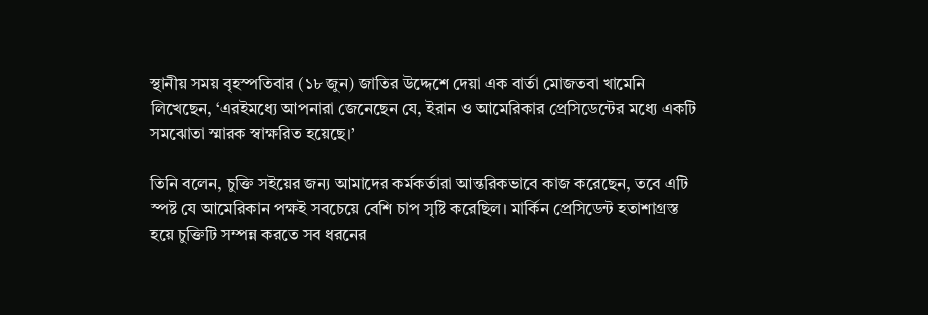স্থানীয় সময় বৃহস্পতিবার (১৮ জুন) জাতির উদ্দেশে দেয়া এক বার্তা মোজতবা খামেনি লিখেছেন, ‘এরইমধ্যে আপনারা জেনেছেন যে, ইরান ও আমেরিকার প্রেসিডেন্টের মধ্যে একটি সমঝোতা স্মারক স্বাক্ষরিত হয়েছে।’

তিনি বলেন, চুক্তি সইয়ের জন্য আমাদের কর্মকর্তারা আন্তরিকভাবে কাজ করেছেন, তবে এটি স্পষ্ট যে আমেরিকান পক্ষই সবচেয়ে বেশি চাপ সৃষ্টি করেছিল। মার্কিন প্রেসিডেন্ট হতাশাগ্রস্ত হয়ে চুক্তিটি সম্পন্ন করতে সব ধরনের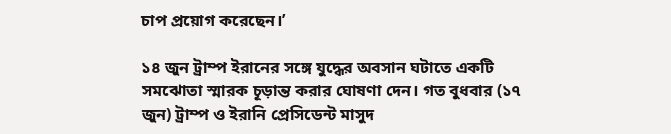চাপ প্রয়োগ করেছেন।’

১৪ জুন ট্রাম্প ইরানের সঙ্গে যুদ্ধের অবসান ঘটাতে একটি সমঝোতা স্মারক চূড়ান্ত করার ঘোষণা দেন। গত বুধবার (১৭ জুন) ট্রাম্প ও ইরানি প্রেসিডেন্ট মাসুদ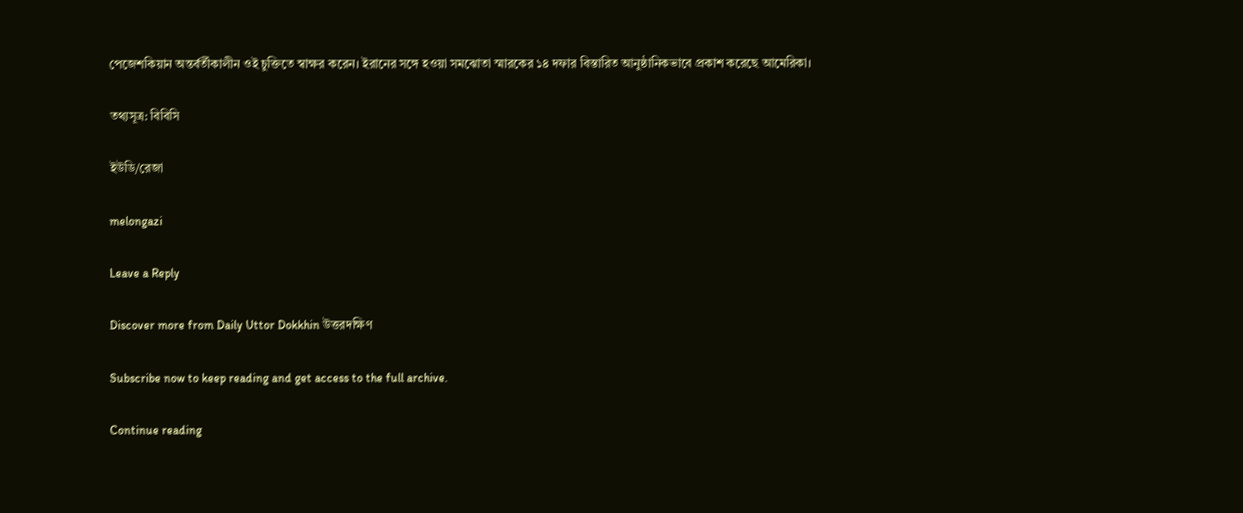পেজেশকিয়ান অন্তর্বর্তীকালীন ওই চুক্তিতে স্বাক্ষর করেন। ইরানের সঙ্গে হওয়া সমঝোতা স্মারকের ১৪ দফার বিস্তারিত আনুষ্ঠানিকভাবে প্রকাশ করেছে আমেরিকা।

তথ্যসূত্র: বিবিসি

ইউডি/রেজা

melongazi

Leave a Reply

Discover more from Daily Uttor Dokkhin উত্তরদক্ষিণ

Subscribe now to keep reading and get access to the full archive.

Continue reading